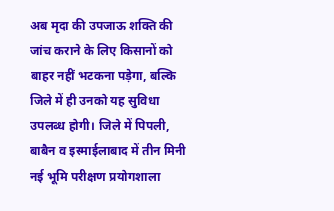अब मृदा की उपजाऊ शक्ति की जांच कराने के लिए किसानों को बाहर नहीं भटकना पड़ेगा, बल्कि जिले में ही उनको यह सुविधा उपलब्ध होगी। जिले में पिपली, बाबैन व इस्माईलाबाद में तीन मिनी नई भूमि परीक्षण प्रयोगशाला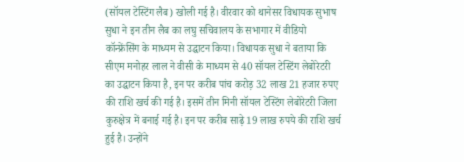(सॉयल टेस्टिंग लैब) खोली गई है। वीरवार को थानेसर विधायक सुभाष सुधा ने इन तीन लैब का लघु सचिवालय के सभागार में वीडियो कॉन्फ्रेंसिंग के माध्यम से उद्घाटन किया। विधायक सुधा ने बताया कि सीएम मनोहर लाल ने वीसी के माध्यम से 40 सॉयल टेस्टिंग लेबोरेटरी का उद्घाटन किया है, इन पर करीब पांच करोड़ 32 लाख 21 हजार रुपए की राशि खर्च की गई है। इसमें तीन मिनी सॉयल टेस्टिंग लेबोरेटरी जिला कुरुक्षेत्र में बनाई गई है। इन पर करीब साढ़े 19 लाख रुपये की राशि खर्च हुई है। उन्होंने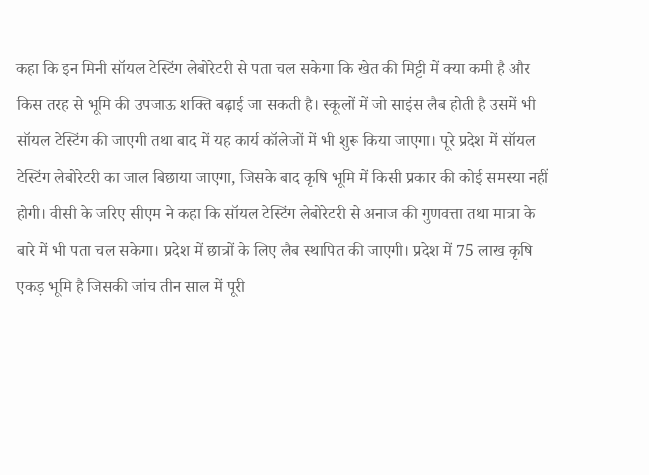कहा कि इन मिनी सॉयल टेस्टिंग लेबोरेटरी से पता चल सकेगा कि खेत की मिट्टी में क्या कमी है और किस तरह से भूमि की उपजाऊ शक्ति बढ़ाई जा सकती है। स्कूलों में जो साइंस लैब होती है उसमें भी सॉयल टेस्टिंग की जाएगी तथा बाद में यह कार्य कॉलेजों में भी शुरू किया जाएगा। पूरे प्रदेश में सॉयल टेस्टिंग लेबोरेटरी का जाल बिछाया जाएगा, जिसके बाद कृषि भूमि में किसी प्रकार की कोई समस्या नहीं होगी। वीसी के जरिए सीएम ने कहा कि सॉयल टेस्टिंग लेबोरेटरी से अनाज की गुणवत्ता तथा मात्रा के बारे में भी पता चल सकेगा। प्रदेश में छात्रों के लिए लैब स्थापित की जाएगी। प्रदेश में 75 लाख कृषि एकड़ भूमि है जिसकी जांच तीन साल में पूरी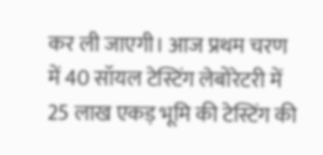कर ली जाएगी। आज प्रथम चरण में 40 सॉयल टेस्टिंग लेबोरेटरी में 25 लाख एकड़ भूमि की टेस्टिंग की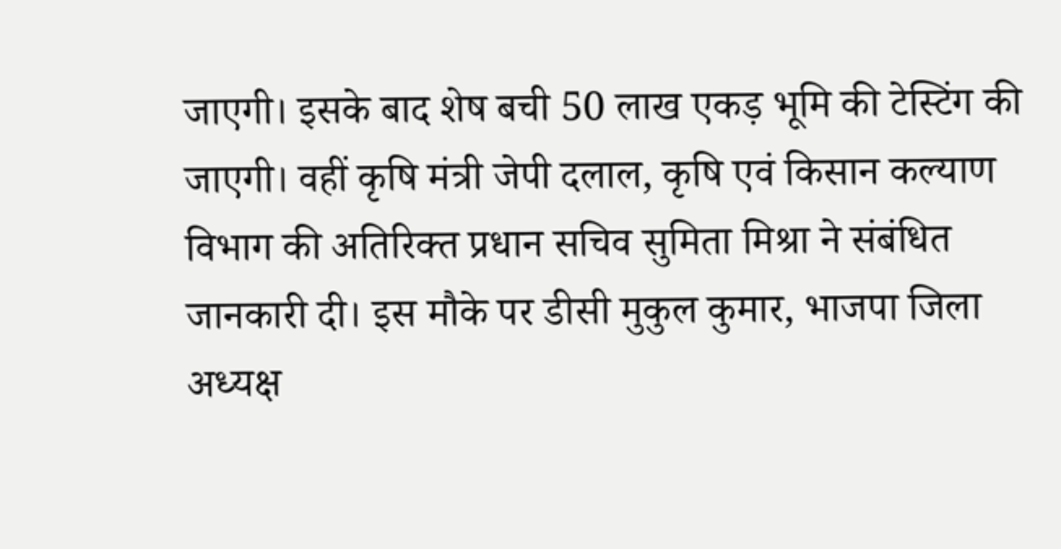जाएगी। इसके बाद शेष बची 50 लाख एकड़ भूमि की टेस्टिंग की जाएगी। वहीं कृषि मंत्री जेपी दलाल, कृषि एवं किसान कल्याण विभाग की अतिरिक्त प्रधान सचिव सुमिता मिश्रा ने संबंधित जानकारी दी। इस मौके पर डीसी मुकुल कुमार, भाजपा जिला अध्यक्ष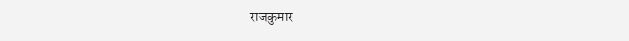राजकुमार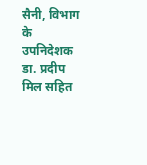सैनी, विभाग के उपनिदेशक डा. प्रदीप मिल सहित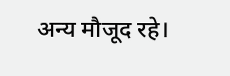अन्य मौजूद रहे।